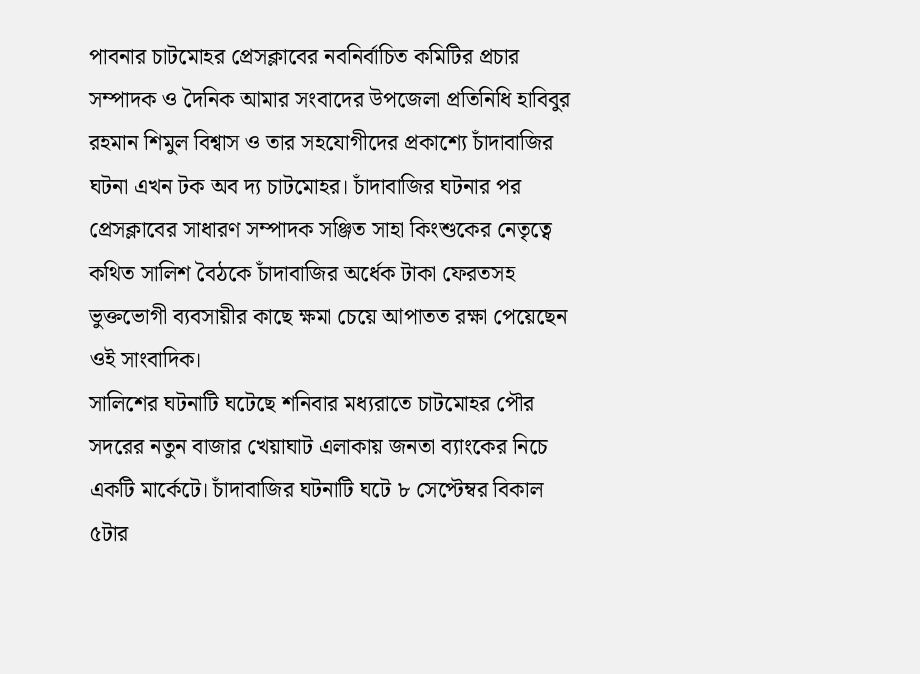পাবনার চাটমোহর প্রেসক্লাবের নবনির্বাচিত কমিটির প্রচার সম্পাদক ও দৈনিক আমার সংবাদের উপজেলা প্রতিনিধি হাবিবুর রহমান শিমুল বিশ্বাস ও তার সহযোগীদের প্রকাশ্যে চাঁদাবাজির ঘটনা এখন টক অব দ্য চাটমোহর। চাঁদাবাজির ঘটনার পর প্রেসক্লাবের সাধারণ সম্পাদক সঞ্জিত সাহা কিংশুকের নেতৃত্বে কথিত সালিশ বৈঠকে চাঁদাবাজির অর্ধেক টাকা ফেরতসহ ভুক্তভোগী ব্যবসায়ীর কাছে ক্ষমা চেয়ে আপাতত রক্ষা পেয়েছেন ওই সাংবাদিক।
সালিশের ঘটনাটি ঘটেছে শনিবার মধ্যরাতে চাটমোহর পৌর সদরের নতুন বাজার খেয়াঘাট এলাকায় জনতা ব্যাংকের নিচে একটি মার্কেটে। চাঁদাবাজির ঘটনাটি ঘটে ৮ সেপ্টেম্বর বিকাল ৫টার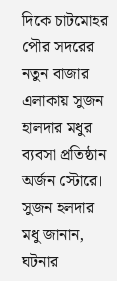দিকে চাটমোহর পৌর সদরের নতুন বাজার এলাকায় সুজন হালদার মধুর ব্যবসা প্রতিষ্ঠান অর্জন স্টোরে। সুজন হলদার মধু জানান, ঘটনার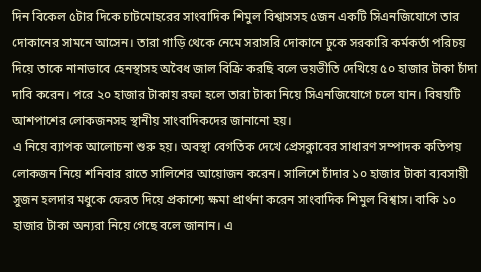দিন বিকেল ৫টার দিকে চাটমোহরের সাংবাদিক শিমুল বিশ্বাসসহ ৫জন একটি সিএনজিযোগে তার দোকানের সামনে আসেন। তারা গাড়ি থেকে নেমে সরাসরি দোকানে ঢুকে সরকারি কর্মকর্তা পরিচয় দিয়ে তাকে নানাভাবে হেনস্থাসহ অবৈধ জাল বিক্রি করছি বলে ভয়ভীতি দেখিয়ে ৫০ হাজার টাকা চাঁদা দাবি করেন। পরে ২০ হাজার টাকায় রফা হলে তারা টাকা নিয়ে সিএনজিযোগে চলে যান। বিষয়টি আশপাশের লোকজনসহ স্থানীয় সাংবাদিকদের জানানো হয়।
এ নিয়ে ব্যাপক আলোচনা শুরু হয়। অবস্থা বেগতিক দেখে প্রেসক্লাবের সাধারণ সম্পাদক কতিপয় লোকজন নিয়ে শনিবার রাতে সালিশের আয়োজন করেন। সালিশে চাঁদার ১০ হাজার টাকা ব্যবসায়ী সুজন হলদার মধুকে ফেরত দিয়ে প্রকাশ্যে ক্ষমা প্রার্থনা করেন সাংবাদিক শিমুল বিশ্বাস। বাকি ১০ হাজার টাকা অন্যরা নিয়ে গেছে বলে জানান। এ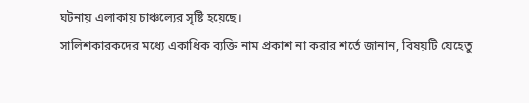ঘটনায় এলাকায় চাঞ্চল্যের সৃষ্টি হয়েছে।
সালিশকারকদের মধ্যে একাধিক ব্যক্তি নাম প্রকাশ না করার শর্তে জানান, বিষয়টি যেহেতু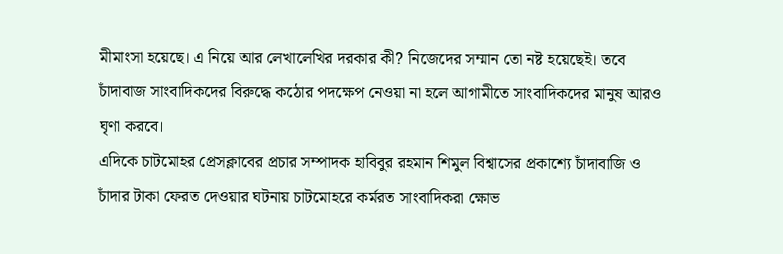মীমাংসা হয়েছে। এ নিয়ে আর লেখালেখির দরকার কী? নিজেদের সম্মান তো নষ্ট হয়েছেই। তবে চাঁদাবাজ সাংবাদিকদের বিরুদ্ধে কঠোর পদক্ষেপ নেওয়া না হলে আগামীতে সাংবাদিকদের মানুষ আরও ঘৃণা করবে।
এদিকে চাটমোহর প্রেসক্লাবের প্রচার সম্পাদক হাবিবুর রহমান শিমুল বিশ্বাসের প্রকাশ্যে চাঁদাবাজি ও চাঁদার টাকা ফেরত দেওয়ার ঘটনায় চাটমোহরে কর্মরত সাংবাদিকরা ক্ষোভ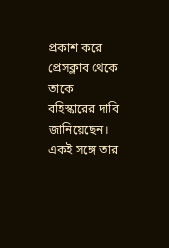প্রকাশ করে প্রেসক্লাব থেকে তাকে বহিস্কারের দাবি জানিয়েছেন। একই সঙ্গে তার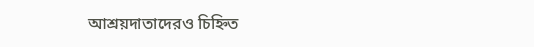আশ্রয়দাতাদেরও চিহ্নিত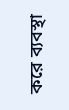করে ব্যবস্থা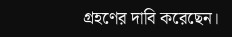গ্রহণের দাবি করেছেন।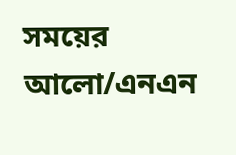সময়ের আলো/এনএন